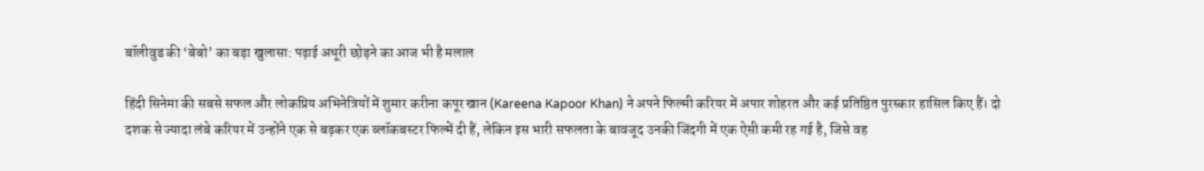बॉलीवुड की ‘बेबो’ का बड़ा खुलासा: पढ़ाई अधूरी छोड़ने का आज भी है मलाल

हिंदी सिनेमा की सबसे सफल और लोकप्रिय अभिनेत्रियों में शुमार करीना कपूर खान (Kareena Kapoor Khan) ने अपने फिल्मी करियर में अपार शोहरत और कई प्रतिष्ठित पुरस्कार हासिल किए हैं। दो दशक से ज्यादा लंबे करियर में उन्होंने एक से बढ़कर एक ब्लॉकबस्टर फिल्में दी हैं, लेकिन इस भारी सफलता के बावजूद उनकी जिंदगी में एक ऐसी कमी रह गई है, जिसे वह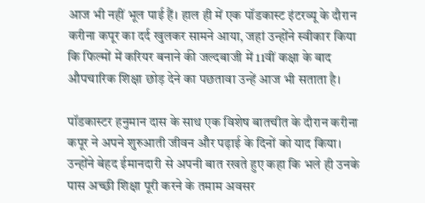आज भी नहीं भूल पाई हैं। हाल ही में एक पॉडकास्ट इंटरव्यू के दौरान करीना कपूर का दर्द खुलकर सामने आया, जहां उन्होंने स्वीकार किया कि फिल्मों में करियर बनाने की जल्दबाजी में 11वीं कक्षा के बाद औपचारिक शिक्षा छोड़ देने का पछतावा उन्हें आज भी सताता है।

पॉडकास्टर हनुमान दास के साथ एक विशेष बातचीत के दौरान करीना कपूर ने अपने शुरुआती जीवन और पढ़ाई के दिनों को याद किया। उन्होंने बेहद ईमानदारी से अपनी बात रखते हुए कहा कि भले ही उनके पास अच्छी शिक्षा पूरी करने के तमाम अवसर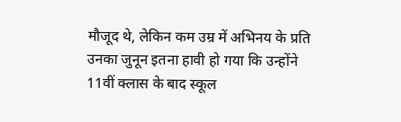मौजूद थे, लेकिन कम उम्र में अभिनय के प्रति उनका जुनून इतना हावी हो गया कि उन्होंने 11वीं क्लास के बाद स्कूल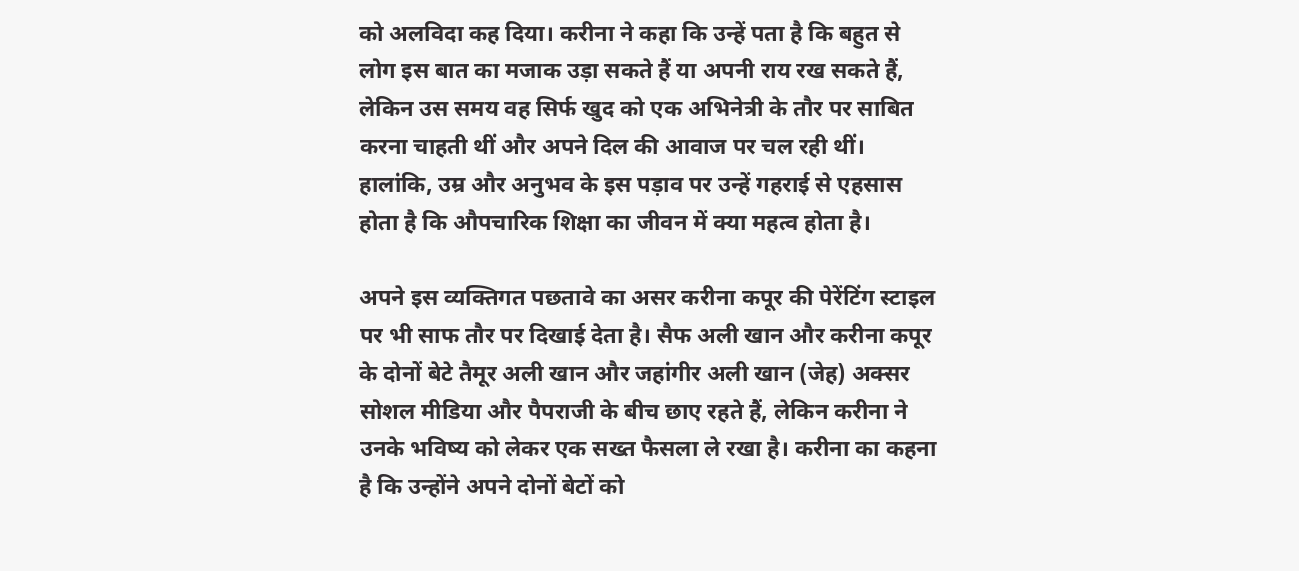को अलविदा कह दिया। करीना ने कहा कि उन्हें पता है कि बहुत से लोग इस बात का मजाक उड़ा सकते हैं या अपनी राय रख सकते हैं, लेकिन उस समय वह सिर्फ खुद को एक अभिनेत्री के तौर पर साबित करना चाहती थीं और अपने दिल की आवाज पर चल रही थीं। हालांकि, उम्र और अनुभव के इस पड़ाव पर उन्हें गहराई से एहसास होता है कि औपचारिक शिक्षा का जीवन में क्या महत्व होता है।

अपने इस व्यक्तिगत पछतावे का असर करीना कपूर की पेरेंटिंग स्टाइल पर भी साफ तौर पर दिखाई देता है। सैफ अली खान और करीना कपूर के दोनों बेटे तैमूर अली खान और जहांगीर अली खान (जेह) अक्सर सोशल मीडिया और पैपराजी के बीच छाए रहते हैं, लेकिन करीना ने उनके भविष्य को लेकर एक सख्त फैसला ले रखा है। करीना का कहना है कि उन्होंने अपने दोनों बेटों को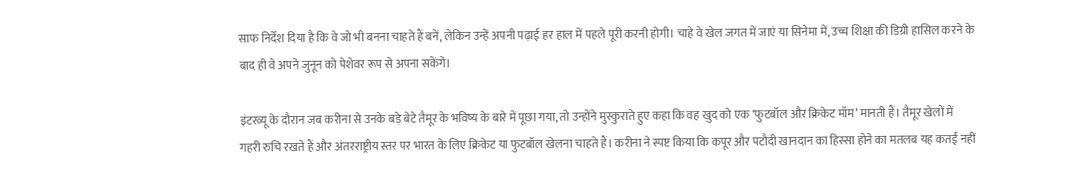साफ निर्देश दिया है कि वे जो भी बनना चाहते हैं बनें, लेकिन उन्हें अपनी पढ़ाई हर हाल में पहले पूरी करनी होगी। चाहे वे खेल जगत में जाएं या सिनेमा में, उच्च शिक्षा की डिग्री हासिल करने के बाद ही वे अपने जुनून को पेशेवर रूप से अपना सकेंगे।

इंटरव्यू के दौरान जब करीना से उनके बड़े बेटे तैमूर के भविष्य के बारे में पूछा गया, तो उन्होंने मुस्कुराते हुए कहा कि वह खुद को एक ‘फुटबॉल और क्रिकेट मॉम’ मानती हैं। तैमूर खेलों में गहरी रुचि रखते हैं और अंतरराष्ट्रीय स्तर पर भारत के लिए क्रिकेट या फुटबॉल खेलना चाहते हैं। करीना ने स्पष्ट किया कि कपूर और पटौदी खानदान का हिस्सा होने का मतलब यह कतई नहीं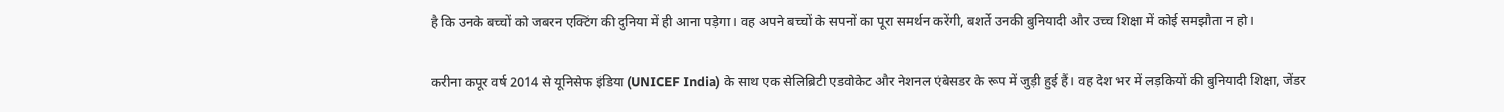है कि उनके बच्चों को जबरन एक्टिंग की दुनिया में ही आना पड़ेगा। वह अपने बच्चों के सपनों का पूरा समर्थन करेंगी, बशर्ते उनकी बुनियादी और उच्च शिक्षा में कोई समझौता न हो।

करीना कपूर वर्ष 2014 से यूनिसेफ इंडिया (UNICEF India) के साथ एक सेलिब्रिटी एडवोकेट और नेशनल एंबेसडर के रूप में जुड़ी हुई हैं। वह देश भर में लड़कियों की बुनियादी शिक्षा, जेंडर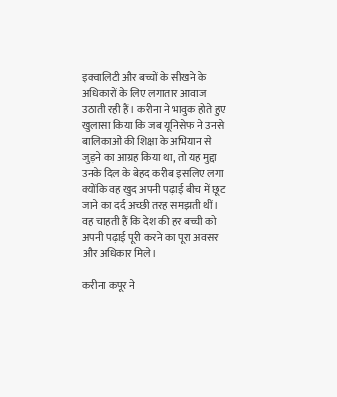इक्वालिटी और बच्चों के सीखने के अधिकारों के लिए लगातार आवाज उठाती रही हैं। करीना ने भावुक होते हुए खुलासा किया कि जब यूनिसेफ ने उनसे बालिकाओं की शिक्षा के अभियान से जुड़ने का आग्रह किया था, तो यह मुद्दा उनके दिल के बेहद करीब इसलिए लगा क्योंकि वह खुद अपनी पढ़ाई बीच में छूट जाने का दर्द अच्छी तरह समझती थीं। वह चाहती हैं कि देश की हर बच्ची को अपनी पढ़ाई पूरी करने का पूरा अवसर और अधिकार मिले।

करीना कपूर ने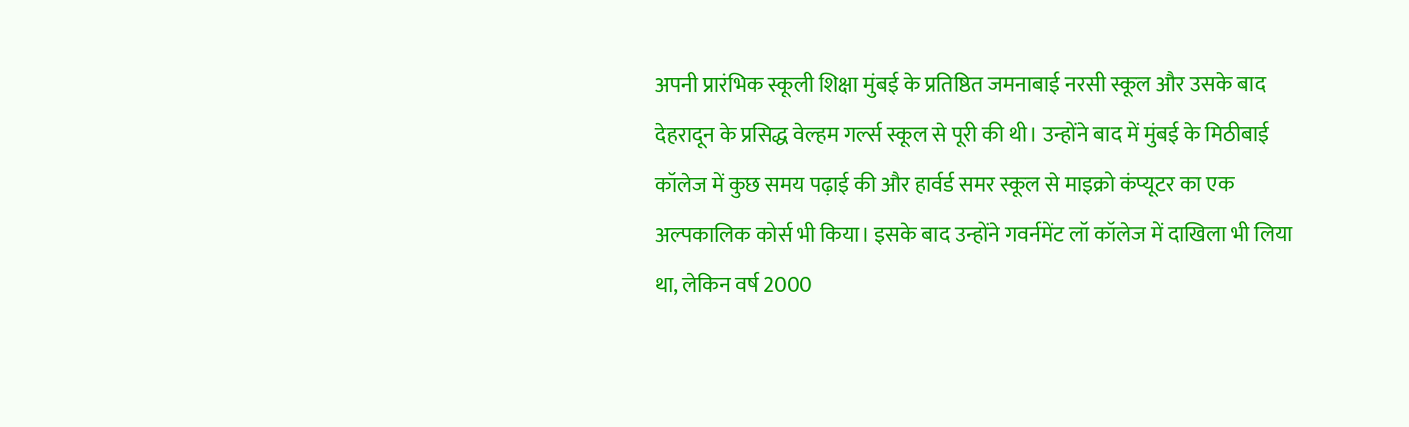अपनी प्रारंभिक स्कूली शिक्षा मुंबई के प्रतिष्ठित जमनाबाई नरसी स्कूल और उसके बाद देहरादून के प्रसिद्ध वेल्हम गर्ल्स स्कूल से पूरी की थी। उन्होंने बाद में मुंबई के मिठीबाई कॉलेज में कुछ समय पढ़ाई की और हार्वर्ड समर स्कूल से माइक्रो कंप्यूटर का एक अल्पकालिक कोर्स भी किया। इसके बाद उन्होंने गवर्नमेंट लॉ कॉलेज में दाखिला भी लिया था, लेकिन वर्ष 2000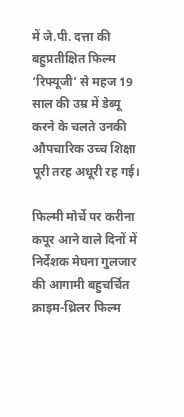में जे.पी. दत्ता की बहुप्रतीक्षित फिल्म ‘रिफ्यूजी’ से महज 19 साल की उम्र में डेब्यू करने के चलते उनकी औपचारिक उच्च शिक्षा पूरी तरह अधूरी रह गई।

फिल्मी मोर्चे पर करीना कपूर आने वाले दिनों में निर्देशक मेघना गुलजार की आगामी बहुचर्चित क्राइम-थ्रिलर फिल्म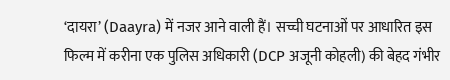‘दायरा’ (Daayra) में नजर आने वाली हैं। सच्ची घटनाओं पर आधारित इस फिल्म में करीना एक पुलिस अधिकारी (DCP अजूनी कोहली) की बेहद गंभीर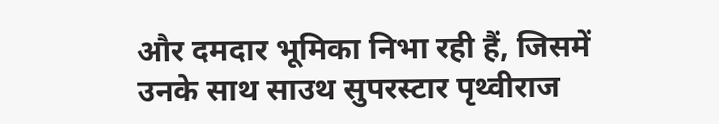और दमदार भूमिका निभा रही हैं, जिसमें उनके साथ साउथ सुपरस्टार पृथ्वीराज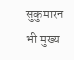सुकुमारन भी मुख्य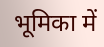भूमिका में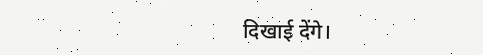दिखाई देंगे।